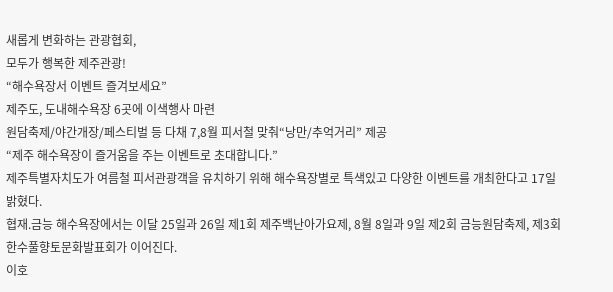새롭게 변화하는 관광협회,
모두가 행복한 제주관광!
“해수욕장서 이벤트 즐겨보세요”
제주도, 도내해수욕장 6곳에 이색행사 마련
원담축제/야간개장/페스티벌 등 다채 7,8월 피서철 맞춰“낭만/추억거리” 제공
“제주 해수욕장이 즐거움을 주는 이벤트로 초대합니다.”
제주특별자치도가 여름철 피서관광객을 유치하기 위해 해수욕장별로 특색있고 다양한 이벤트를 개최한다고 17일 밝혔다.
협재.금능 해수욕장에서는 이달 25일과 26일 제1회 제주백난아가요제, 8월 8일과 9일 제2회 금능원담축제, 제3회 한수풀향토문화발표회가 이어진다.
이호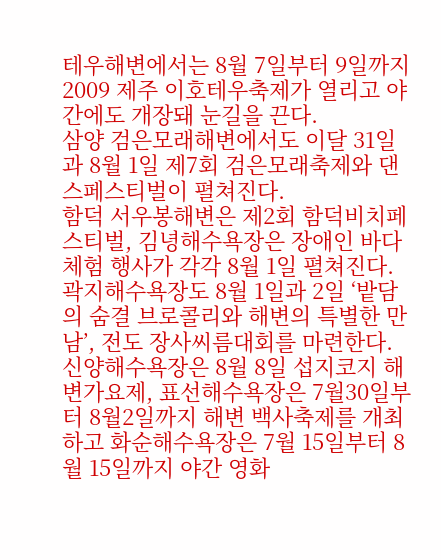테우해변에서는 8월 7일부터 9일까지 2009 제주 이호테우축제가 열리고 야간에도 개장돼 눈길을 끈다.
삼양 검은모래해변에서도 이달 31일과 8월 1일 제7회 검은모래축제와 댄스페스티벌이 펼쳐진다.
함덕 서우봉해변은 제2회 함덕비치페스티벌, 김녕해수욕장은 장애인 바다체험 행사가 각각 8월 1일 펼쳐진다.
곽지해수욕장도 8월 1일과 2일 ‘밭담의 숨결 브로콜리와 해변의 특별한 만남’, 전도 장사씨름대회를 마련한다.
신양해수욕장은 8월 8일 섭지코지 해변가요제, 표선해수욕장은 7월30일부터 8월2일까지 해변 백사축제를 개최하고 화순해수욕장은 7월 15일부터 8월 15일까지 야간 영화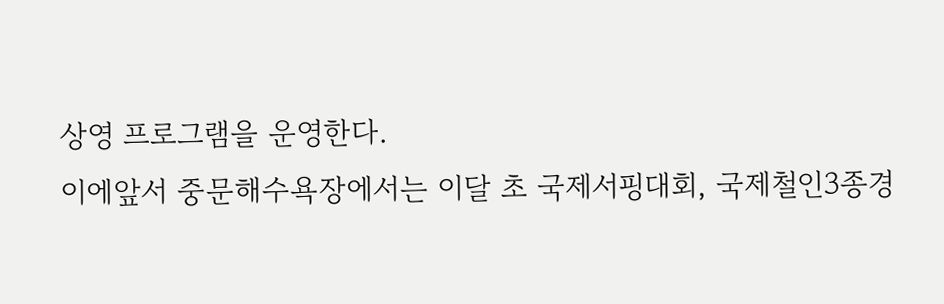상영 프로그램을 운영한다.
이에앞서 중문해수욕장에서는 이달 초 국제서핑대회, 국제철인3종경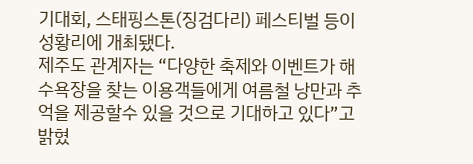기대회, 스태핑스톤(징검다리) 페스티벌 등이 성황리에 개최됐다.
제주도 관계자는 “다양한 축제와 이벤트가 해수욕장을 찾는 이용객들에게 여름철 낭만과 추억을 제공할수 있을 것으로 기대하고 있다”고 밝혔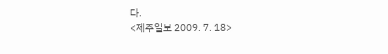다.
<제주일보 2009. 7. 18>